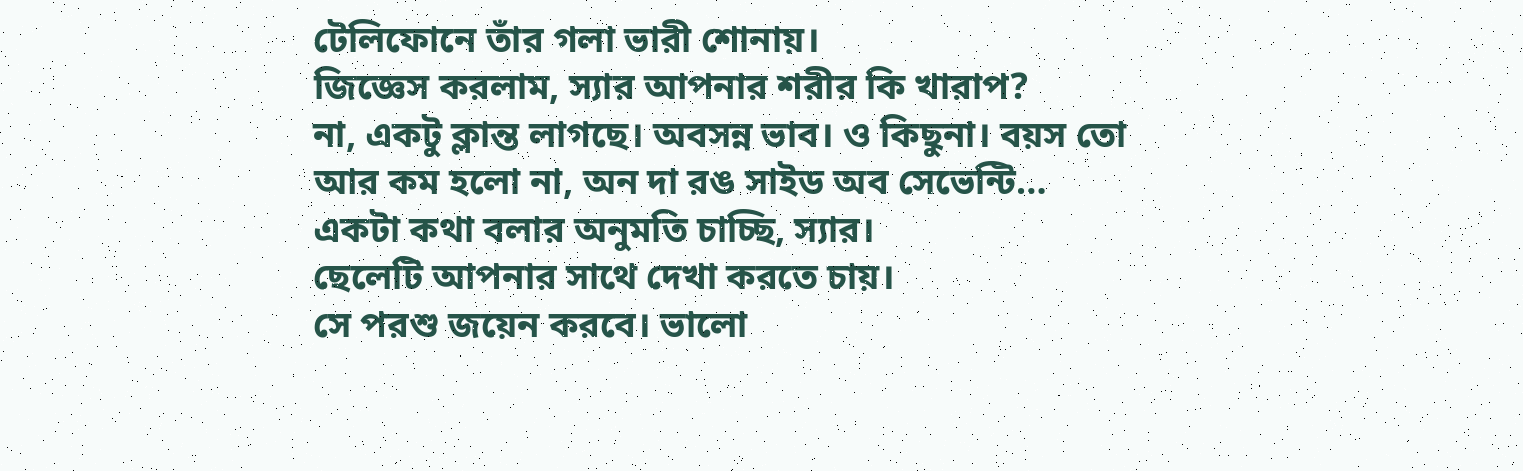টেলিফোনে তাঁর গলা ভারী শোনায়।
জিজ্ঞেস করলাম, স্যার আপনার শরীর কি খারাপ?
না, একটু ক্লান্ত লাগছে। অবসন্ন ভাব। ও কিছুনা। বয়স তো আর কম হলো না, অন দা রঙ সাইড অব সেভেন্টি…
একটা কথা বলার অনুমতি চাচ্ছি, স্যার।
ছেলেটি আপনার সাথে দেখা করতে চায়।
সে পরশু জয়েন করবে। ভালো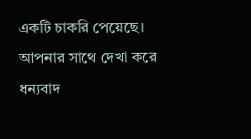একটি চাকরি পেয়েছে। আপনার সাথে দেখা করে ধন্যবাদ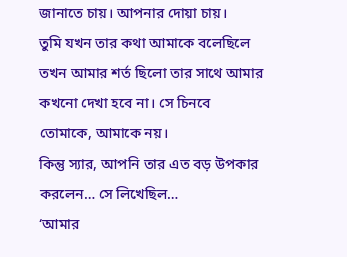জানাতে চায়। আপনার দোয়া চায়।
তুমি যখন তার কথা আমাকে বলেছিলে তখন আমার শর্ত ছিলো তার সাথে আমার কখনো দেখা হবে না। সে চিনবে তোমাকে, আমাকে নয়।
কিন্তু স্যার, আপনি তার এত বড় উপকার করলেন… সে লিখেছিল…
‘আমার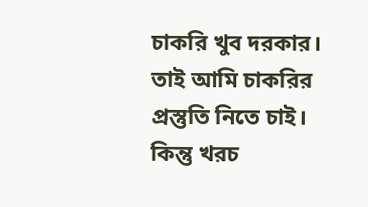চাকরি খুব দরকার। তাই আমি চাকরির প্রস্তুতি নিতে চাই। কিন্তু খরচ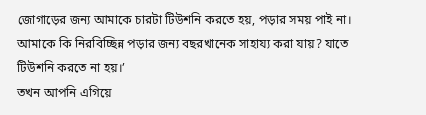জোগাড়ের জন্য আমাকে চারটা টিউশনি করতে হয়, পড়ার সময় পাই না। আমাকে কি নিরবিচ্ছিন্ন পড়ার জন্য বছরখানেক সাহায্য করা যায়? যাতে টিউশনি করতে না হয়।’
তখন আপনি এগিয়ে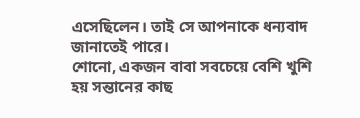এসেছিলেন। তাই সে আপনাকে ধন্যবাদ জানাতেই পারে।
শোনো, একজন বাবা সবচেয়ে বেশি খুশি হয় সন্তানের কাছ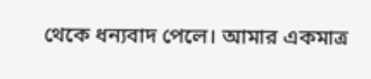থেকে ধন্যবাদ পেলে। আমার একমাত্র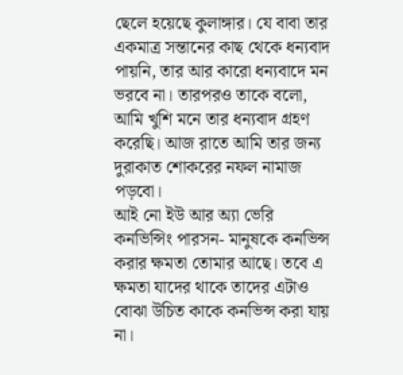ছেলে হয়েছে কুলাঙ্গার। যে বাবা তার একমাত্র সন্তানের কাছ থেকে ধন্যবাদ পায়নি, তার আর কারো ধন্যবাদে মন ভরবে না। তারপরও তাকে বলো, আমি খুশি মনে তার ধন্যবাদ গ্রহণ করেছি। আজ রাতে আমি তার জন্য দুরাকাত শোকরের নফল নামাজ পড়বো।
আই নো ইউ আর অ্যা ভেরি কনভিন্সিং পারসন- মানুষকে কনভিন্স করার ক্ষমতা তোমার আছে। তবে এ ক্ষমতা যাদের থাকে তাদের এটাও বোঝা উচিত কাকে কনভিন্স করা যায় না।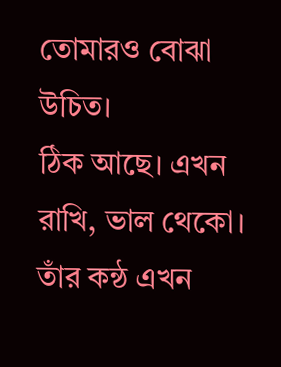তোমারও বোঝা উচিত।
ঠিক আছে। এখন রাখি, ভাল থেকো।
তাঁর কন্ঠ এখন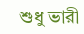শুধু ভারী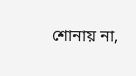শোনায় না,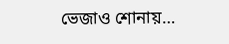ভেজাও শোনায়…